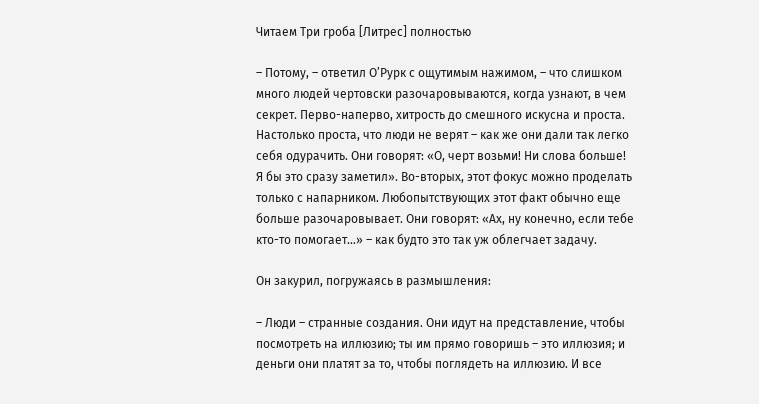Читаем Три гроба [Литрес] полностью

– Потому, – ответил О’Рурк с ощутимым нажимом, – что слишком много людей чертовски разочаровываются, когда узнают, в чем секрет. Перво-наперво, хитрость до смешного искусна и проста. Настолько проста, что люди не верят – как же они дали так легко себя одурачить. Они говорят: «О, черт возьми! Ни слова больше! Я бы это сразу заметил». Во-вторых, этот фокус можно проделать только с напарником. Любопытствующих этот факт обычно еще больше разочаровывает. Они говорят: «Ах, ну конечно, если тебе кто-то помогает…» – как будто это так уж облегчает задачу.

Он закурил, погружаясь в размышления:

– Люди – странные создания. Они идут на представление, чтобы посмотреть на иллюзию; ты им прямо говоришь – это иллюзия; и деньги они платят за то, чтобы поглядеть на иллюзию. И все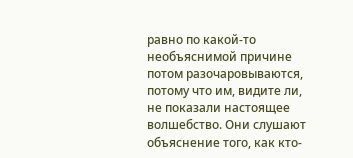равно по какой-то необъяснимой причине потом разочаровываются, потому что им, видите ли, не показали настоящее волшебство. Они слушают объяснение того, как кто-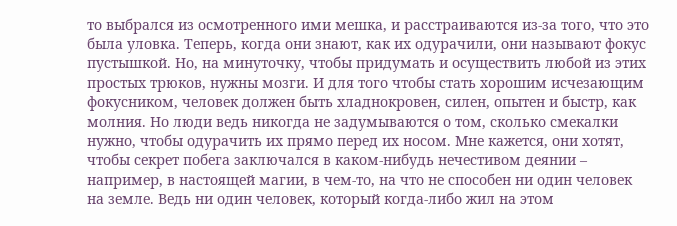то выбрался из осмотренного ими мешка, и расстраиваются из-за того, что это была уловка. Теперь, когда они знают, как их одурачили, они называют фокус пустышкой. Но, на минуточку, чтобы придумать и осуществить любой из этих простых трюков, нужны мозги. И для того чтобы стать хорошим исчезающим фокусником, человек должен быть хладнокровен, силен, опытен и быстр, как молния. Но люди ведь никогда не задумываются о том, сколько смекалки нужно, чтобы одурачить их прямо перед их носом. Мне кажется, они хотят, чтобы секрет побега заключался в каком-нибудь нечестивом деянии – например, в настоящей магии, в чем-то, на что не способен ни один человек на земле. Ведь ни один человек, который когда-либо жил на этом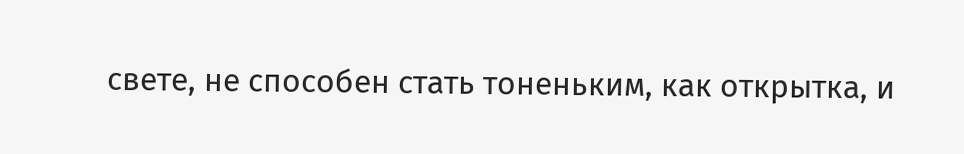свете, не способен стать тоненьким, как открытка, и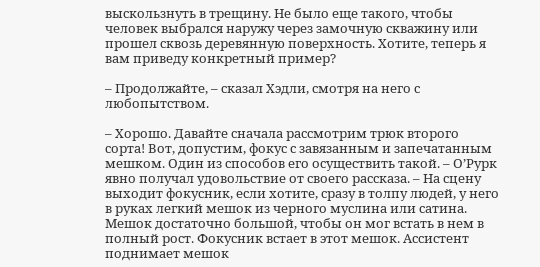выскользнуть в трещину. Не было еще такого, чтобы человек выбрался наружу через замочную скважину или прошел сквозь деревянную поверхность. Хотите, теперь я вам приведу конкретный пример?

– Продолжайте, – сказал Хэдли, смотря на него с любопытством.

– Хорошо. Давайте сначала рассмотрим трюк второго сорта! Вот, допустим, фокус с завязанным и запечатанным мешком. Один из способов его осуществить такой. – О’Рурк явно получал удовольствие от своего рассказа. – На сцену выходит фокусник, если хотите, сразу в толпу людей, у него в руках легкий мешок из черного муслина или сатина. Мешок достаточно большой, чтобы он мог встать в нем в полный рост. Фокусник встает в этот мешок. Ассистент поднимает мешок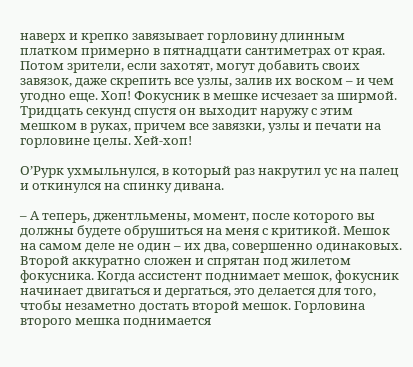наверх и крепко завязывает горловину длинным платком примерно в пятнадцати сантиметрах от края. Потом зрители, если захотят, могут добавить своих завязок, даже скрепить все узлы, залив их воском – и чем угодно еще. Хоп! Фокусник в мешке исчезает за ширмой. Тридцать секунд спустя он выходит наружу с этим мешком в руках, причем все завязки, узлы и печати на горловине целы. Хей-хоп!

О’Рурк ухмыльнулся, в который раз накрутил ус на палец и откинулся на спинку дивана.

– А теперь, джентльмены, момент, после которого вы должны будете обрушиться на меня с критикой. Мешок на самом деле не один – их два, совершенно одинаковых. Второй аккуратно сложен и спрятан под жилетом фокусника. Когда ассистент поднимает мешок, фокусник начинает двигаться и дергаться, это делается для того, чтобы незаметно достать второй мешок. Горловина второго мешка поднимается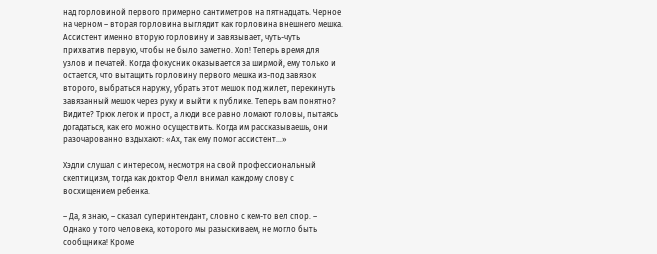над горловиной первого примерно сантиметров на пятнадцать. Черное на черном – вторая горловина выглядит как горловина внешнего мешка. Ассистент именно вторую горловину и завязывает, чуть-чуть прихватив первую, чтобы не было заметно. Хоп! Теперь время для узлов и печатей. Когда фокусник оказывается за ширмой, ему только и остается, что вытащить горловину первого мешка из-под завязок второго, выбраться наружу, убрать этот мешок под жилет, перекинуть завязанный мешок через руку и выйти к публике. Теперь вам понятно? Видите? Трюк легок и прост, а люди все равно ломают головы, пытаясь догадаться, как его можно осуществить. Когда им рассказываешь, они разочарованно вздыхают: «Ах, так ему помог ассистент…»

Хэдли слушал с интересом, несмотря на свой профессиональный скептицизм, тогда как доктор Фелл внимал каждому слову с восхищением ребенка.

– Да, я знаю, – сказал суперинтендант, словно с кем-то вел спор. – Однако у того человека, которого мы разыскиваем, не могло быть сообщника! Кроме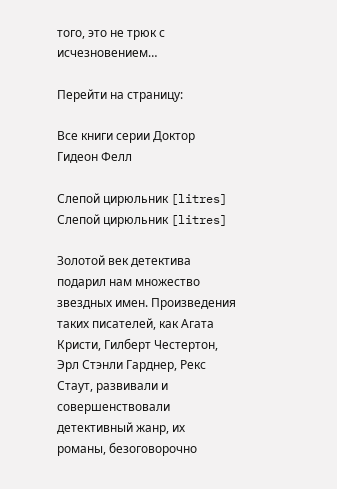того, это не трюк с исчезновением…

Перейти на страницу:

Все книги серии Доктор Гидеон Фелл

Слепой цирюльник [litres]
Слепой цирюльник [litres]

Золотой век детектива подарил нам множество звездных имен. Произведения таких писателей, как Агата Кристи, Гилберт Честертон, Эрл Стэнли Гарднер, Рекс Стаут, развивали и совершенствовали детективный жанр, их романы, безоговорочно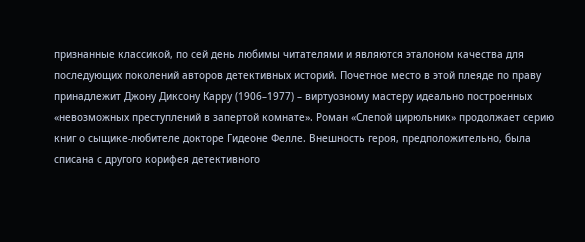признанные классикой, по сей день любимы читателями и являются эталоном качества для последующих поколений авторов детективных историй. Почетное место в этой плеяде по праву принадлежит Джону Диксону Карру (1906–1977) – виртуозному мастеру идеально построенных «невозможных преступлений в запертой комнате». Роман «Слепой цирюльник» продолжает серию книг о сыщике-любителе докторе Гидеоне Фелле. Внешность героя, предположительно, была списана с другого корифея детективного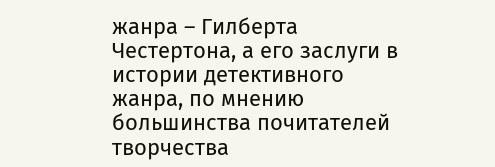жанра – Гилберта Честертона, а его заслуги в истории детективного жанра, по мнению большинства почитателей творчества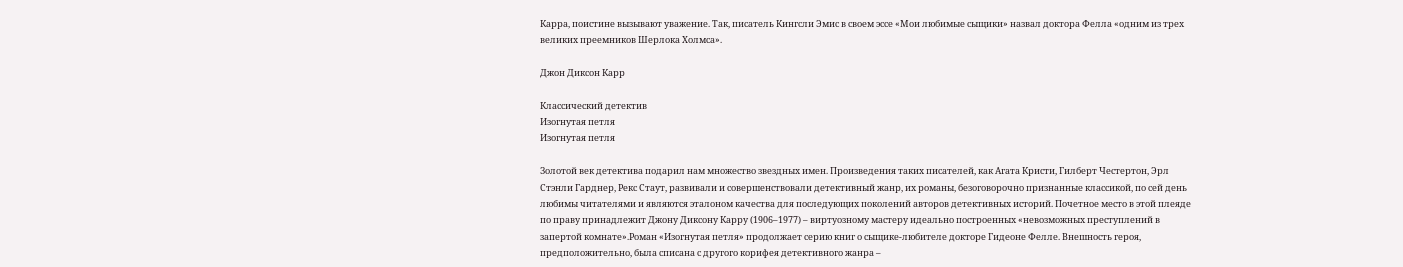Карра, поистине вызывают уважение. Так, писатель Кингсли Эмис в своем эссе «Мои любимые сыщики» назвал доктора Фелла «одним из трех великих преемников Шерлока Холмса».

Джон Диксон Карр

Классический детектив
Изогнутая петля
Изогнутая петля

Золотой век детектива подарил нам множество звездных имен. Произведения таких писателей, как Агата Кристи, Гилберт Честертон, Эрл Стэнли Гарднер, Рекс Стаут, развивали и совершенствовали детективный жанр, их романы, безоговорочно признанные классикой, по сей день любимы читателями и являются эталоном качества для последующих поколений авторов детективных историй. Почетное место в этой плеяде по праву принадлежит Джону Диксону Карру (1906–1977) – виртуозному мастеру идеально построенных «невозможных преступлений в запертой комнате».Роман «Изогнутая петля» продолжает серию книг о сыщике-любителе докторе Гидеоне Фелле. Внешность героя, предположительно, была списана с другого корифея детективного жанра –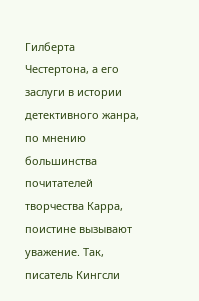Гилберта Честертона, а его заслуги в истории детективного жанра, по мнению большинства почитателей творчества Карра, поистине вызывают уважение. Так, писатель Кингсли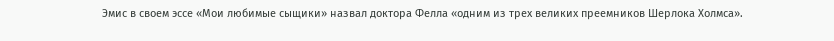Эмис в своем эссе «Мои любимые сыщики» назвал доктора Фелла «одним из трех великих преемников Шерлока Холмса».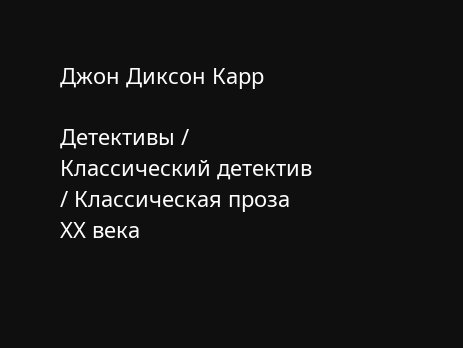Джон Диксон Карр

Детективы / Классический детектив / Классическая проза ХX века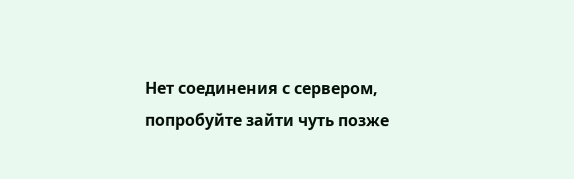Нет соединения с сервером, попробуйте зайти чуть позже